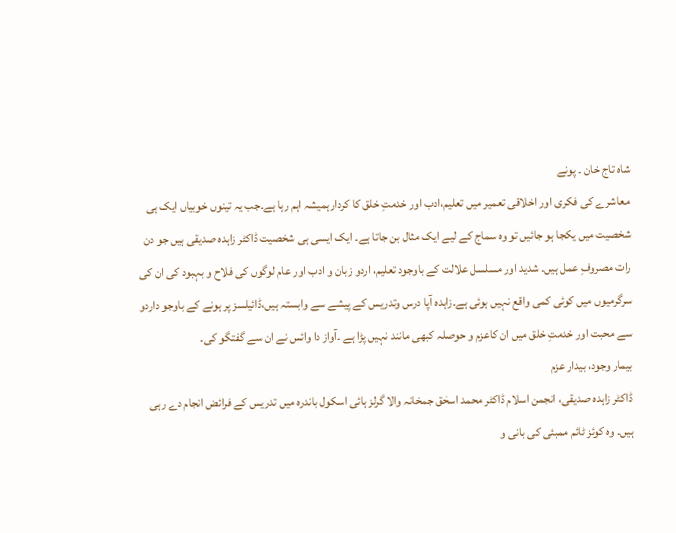شاہ تاج خان ۔ پونے
معاشرے کی فکری اور اخلاقی تعمیر میں تعلیم،ادب اور خدمتِ خلق کا کردارہمیشہ اہم رہا ہے۔جب یہ تینوں خوبیاں ایک ہی شخصیت میں یکجا ہو جائیں تو وہ سماج کے لیے ایک مثال بن جاتا ہے۔ ایک ایسی ہی شخصیت ڈاکٹر زاہدہ صدیقی ہیں جو دن رات مصروفِ عمل ہیں۔ شدید اور مسلسل علالت کے باوجود تعلیم، اردو زبان و ادب اور عام لوگوں کی فلاح و بہبود کی ان کی سرگرمیوں میں کوئی کمی واقع نہیں ہوئی ہے۔زاہدہ آپا درس وتدریس کے پیشے سے وابستہ ہیں،ڈائیلسز پر ہونے کے باوجو داردو سے محبت اور خدمتِ خلق میں ان کاعزم و حوصلہ کبھی مانند نہیں پڑا ہے ۔آواز دا وائس نے ان سے گفتگو کی۔
بیمار وجود، بیدار عزم
ڈاکٹر زاہدہ صدیقی، انجمن اسلام ڈاکٹر محمد اسحٰق جمخانہ والا گرلز ہائی اسکول باندرہ میں تدریس کے فرائض انجام دے رہی ہیں۔ وہ کوئز ٹائم ممبئی کی بانی و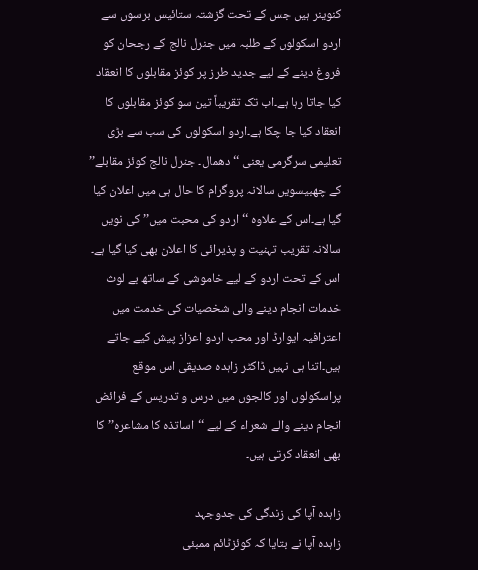کنوینر ہیں جس کے تحت گزشتہ ستائیس برسوں سے اردو اسکولوں کے طلبہ میں جنرل نالج کے رجحان کو فروغ دینے کے لیے جدید طرز پر کوئز مقابلوں کا انعقاد کیا جاتا رہا ہے۔اب تک تقریباً تین سو کوئز مقابلوں کا انعقاد کیا جا چکا ہے۔اردو اسکولوں کی سب سے بڑی تعلیمی سرگرمی یعنی ‘‘دھمال۔ جنرل نالج کوئز مقابلے’’ کے چھبیسویں سالانہ پروگرام کا حال ہی میں اعلان کیا گیا ہے۔اس کے علاوہ ‘‘اردو کی محبت میں’’کی نویں سالانہ تقریب تہنیت و پذیرائی کا اعلان بھی کیا گیا ہے۔ اس کے تحت اردو کے لیے خاموشی کے ساتھ بے لوث خدمات انجام دینے والی شخصیات کی خدمت میں اعترافیہ ایوارڈ اور محب اردو اعزاز پیش کیے جاتے ہیں۔اتنا ہی نہیں ڈاکٹر زاہدہ صدیقی اس موقع پراسکولوں اور کالجوں میں درس و تدریس کے فرائض انجام دینے والے شعراء کے لیے ‘‘اساتذہ کا مشاعرہ’’ کا بھی انعقاد کرتی ہیں۔

زاہدہ آپا کی زندگی کی جدوجہد
زاہدہ آپا نے بتایا کہ کوئزٹائم ممبئی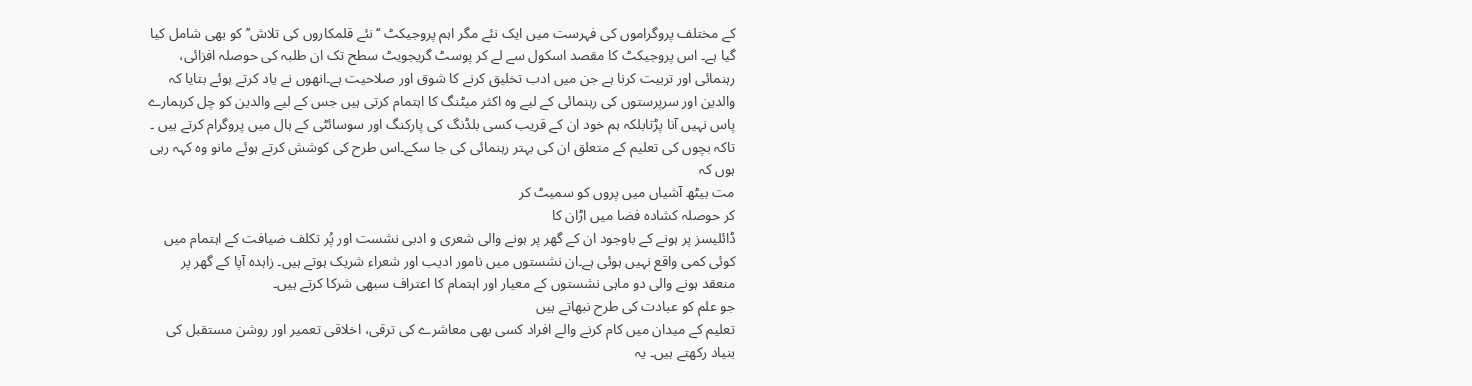کے مختلف پروگراموں کی فہرست میں ایک نئے مگر اہم پروجیکٹ ‘‘نئے قلمکاروں کی تلاش’’ کو بھی شامل کیا گیا ہے۔ اس پروجیکٹ کا مقصد اسکول سے لے کر پوسٹ گریجویٹ سطح تک ان طلبہ کی حوصلہ افزائی، رہنمائی اور تربیت کرنا ہے جن میں ادب تخلیق کرنے کا شوق اور صلاحیت ہے۔انھوں نے یاد کرتے ہوئے بتایا کہ والدین اور سرپرستوں کی رہنمائی کے لیے وہ اکثر میٹنگ کا اہتمام کرتی ہیں جس کے لیے والدین کو چل کرہمارے پاس نہیں آنا پڑتابلکہ ہم خود ان کے قریب کسی بلڈنگ کی پارکنگ اور سوسائٹی کے ہال میں پروگرام کرتے ہیں ۔ تاکہ بچوں کی تعلیم کے متعلق ان کی بہتر رہنمائی کی جا سکے۔اس طرح کی کوشش کرتے ہوئے مانو وہ کہہ رہی ہوں کہ
مت بیٹھ آشیاں میں پروں کو سمیٹ کر
کر حوصلہ کشادہ فضا میں اڑان کا
ڈائلیسز پر ہونے کے باوجود ان کے گھر پر ہونے والی شعری و ادبی نشست اور پُر تکلف ضیافت کے اہتمام میں کوئی کمی واقع نہیں ہوئی ہے۔ان نشستوں میں نامور ادیب اور شعراء شریک ہوتے ہیں۔ زاہدہ آپا کے گھر پر منعقد ہونے والی دو ماہی نشستوں کے معیار اور اہتمام کا اعتراف سبھی شرکا کرتے ہیں۔
جو علم کو عبادت کی طرح نبھاتے ہیں
تعلیم کے میدان میں کام کرنے والے افراد کسی بھی معاشرے کی ترقی، اخلاقی تعمیر اور روشن مستقبل کی بنیاد رکھتے ہیں۔ یہ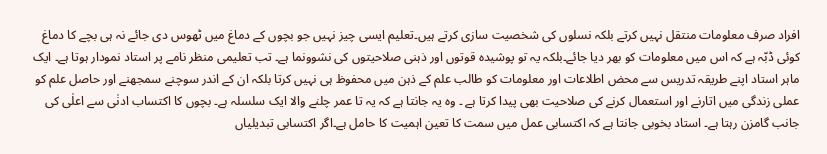افراد صرف معلومات منتقل نہیں کرتے بلکہ نسلوں کی شخصیت سازی کرتے ہیں۔تعلیم ایسی چیز نہیں جو بچوں کے دماغ میں ٹھوس دی جائے نہ ہی بچے کا دماغ کوئی ڈبّہ ہے کہ اس میں معلومات کو بھر دیا جائے۔بلکہ یہ تو پوشیدہ قوتوں اور ذہنی صلاحیتوں کی نشوونما ہے۔ تب تعلیمی منظر نامے پر استاد نمودار ہوتا ہے۔ ایک ماہر استاد اپنے طریقہ تدریس سے محض اطلاعات اور معلومات کو طالب علم کے ذہن میں محفوظ ہی نہیں کرتا بلکہ ان کے اندر سوچنے سمجھنے اور حاصل علم کو عملی زندگی میں اتارنے اور استعمال کرنے کی صلاحیت بھی پیدا کرتا ہے ۔ وہ یہ جانتا ہے کہ یہ تا عمر چلنے والا ایک سلسلہ ہے۔ بچوں کا اکتساب ادنٰی سے اعلٰی کی جانب گامزن رہتا ہے۔ استاد بخوبی جانتا ہے کہ اکتسابی عمل میں سمت کا تعین اہمیت کا حامل ہے۔اگر اکتسابی تبدیلیاں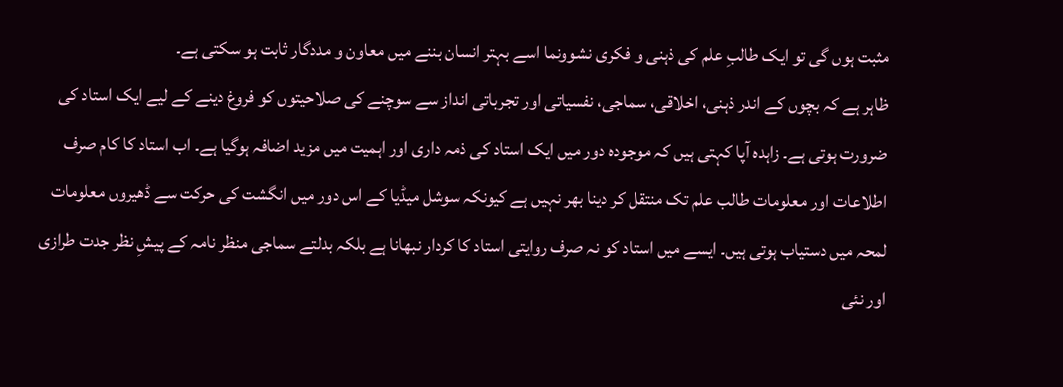مثبت ہوں گی تو ایک طالبِ علم کی ذہنی و فکری نشوونما اسے بہتر انسان بننے میں معاون و مددگار ثابت ہو سکتی ہے۔
ظاہر ہے کہ بچوں کے اندر ذہنی، اخلاقی، سماجی، نفسیاتی اور تجرباتی انداز سے سوچنے کی صلاحیتوں کو فروغ دینے کے لیے ایک استاد کی ضرورت ہوتی ہے۔ زاہدہ آپا کہتی ہیں کہ موجودہ دور میں ایک استاد کی ذمہ داری اور اہمیت میں مزید اضافہ ہوگیا ہے۔ اب استاد کا کام صرف اطلاعات اور معلومات طالب علم تک منتقل کر دینا بھر نہیں ہے کیونکہ سوشل میڈیا کے اس دور میں انگشت کی حرکت سے ڈھیروں معلومات لمحہ میں دستیاب ہوتی ہیں۔ ایسے میں استاد کو نہ صرف روایتی استاد کا کردار نبھانا ہے بلکہ بدلتے سماجی منظر نامہ کے پیشِ نظر جدت طرازی اور نئی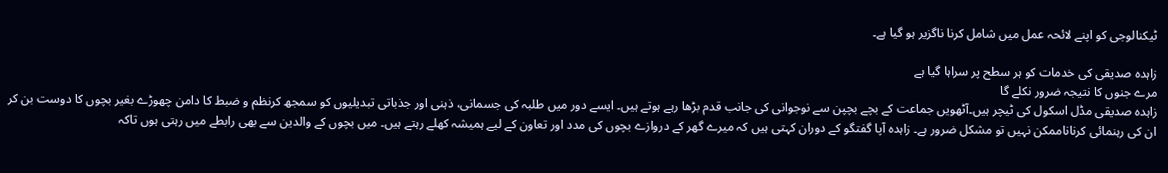ٹیکنالوجی کو اپنے لائحہ عمل میں شامل کرنا ناگزیر ہو گیا ہے۔

زاہدہ صدیقی کی خدمات کو ہر سطح پر سراہا گیا ہے
مرے جنوں کا نتیجہ ضرور نکلے گا
زاہدہ صدیقی مڈل اسکول کی ٹیچر ہیں۔آٹھویں جماعت کے بچے بچپن سے نوجوانی کی جانب قدم بڑھا رہے ہوتے ہیں۔ ایسے دور میں طلبہ کی جسمانی، ذہنی اور جذباتی تبدیلیوں کو سمجھ کرنظم و ضبط کا دامن چھوڑے بغیر بچوں کا دوست بن کر ان کی رہنمائی کرناناممکن نہیں تو مشکل ضرور ہے۔ زاہدہ آپا گفتگو کے دوران کہتی ہیں کہ میرے گھر کے دروازے بچوں کی مدد اور تعاون کے لیے ہمیشہ کھلے رہتے ہیں۔ میں بچوں کے والدین سے بھی رابطے میں رہتی ہوں تاکہ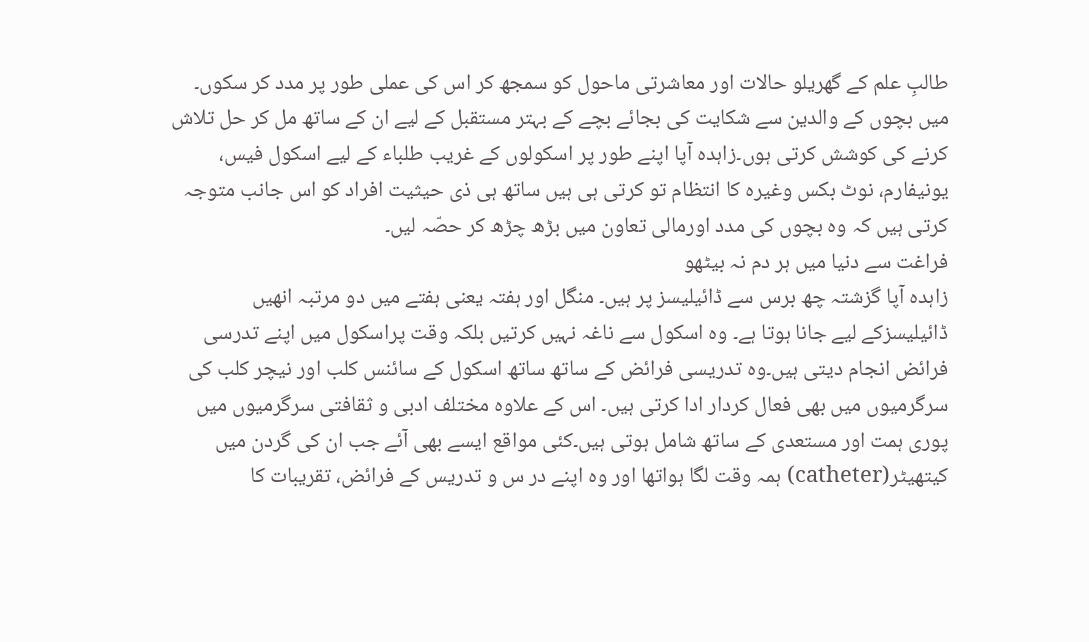طالبِ علم کے گھریلو حالات اور معاشرتی ماحول کو سمجھ کر اس کی عملی طور پر مدد کر سکوں۔ میں بچوں کے والدین سے شکایت کی بجائے بچے کے بہتر مستقبل کے لیے ان کے ساتھ مل کر حل تلاش کرنے کی کوشش کرتی ہوں۔زاہدہ آپا اپنے طور پر اسکولوں کے غریب طلباء کے لیے اسکول فیس، یونیفارم، نوٹ بکس وغیرہ کا انتظام تو کرتی ہی ہیں ساتھ ہی ذی حیثیت افراد کو اس جانب متوجہ کرتی ہیں کہ وہ بچوں کی مدد اورمالی تعاون میں بڑھ چڑھ کر حصّہ لیں۔
فراغت سے دنیا میں ہر دم نہ بیٹھو
زاہدہ آپا گزشتہ چھ برس سے ڈائیلیسز پر ہیں۔ منگل اور ہفتہ یعنی ہفتے میں دو مرتبہ انھیں ڈائیلیسزکے لیے جانا ہوتا ہے۔ وہ اسکول سے ناغہ نہیں کرتیں بلکہ وقت پراسکول میں اپنے تدرسی فرائض انجام دیتی ہیں۔وہ تدریسی فرائض کے ساتھ ساتھ اسکول کے سائنس کلب اور نیچر کلب کی سرگرمیوں میں بھی فعال کردار ادا کرتی ہیں۔ اس کے علاوہ مختلف ادبی و ثقافتی سرگرمیوں میں پوری ہمت اور مستعدی کے ساتھ شامل ہوتی ہیں۔کئی مواقع ایسے بھی آئے جب ان کی گردن میں کیتھیٹر(catheter) ہمہ وقت لگا ہواتھا اور وہ اپنے در س و تدریس کے فرائض، تقریبات کا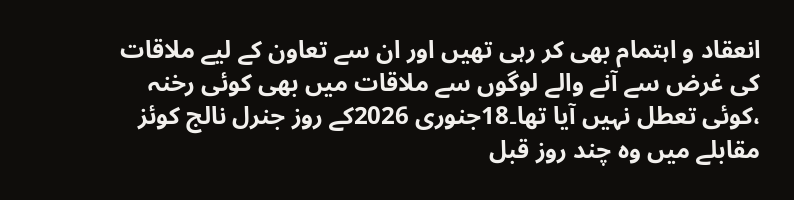انعقاد و اہتمام بھی کر رہی تھیں اور ان سے تعاون کے لیے ملاقات کی غرض سے آنے والے لوگوں سے ملاقات میں بھی کوئی رخنہ ،کوئی تعطل نہیں آیا تھا۔18جنوری 2026کے روز جنرل نالج کوئز مقابلے میں وہ چند روز قبل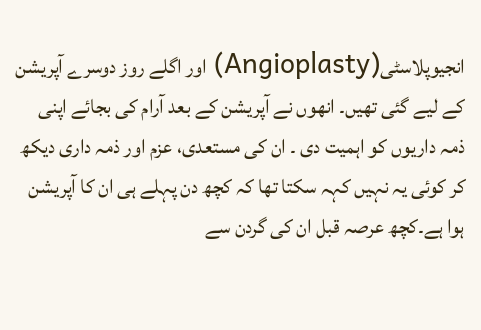انجیوپلاسٹی(Angioplasty) اور اگلے روز دوسرے آپریشن کے لیے گئی تھیں۔ انھوں نے آپریشن کے بعد آرام کی بجائے اپنی ذمہ داریوں کو اہمیت دی ۔ ان کی مستعدی، عزم اور ذمہ داری دیکھ کر کوئی یہ نہیں کہہ سکتا تھا کہ کچھ دن پہلے ہی ان کا آپریشن ہوا ہے۔کچھ عرصہ قبل ان کی گردن سے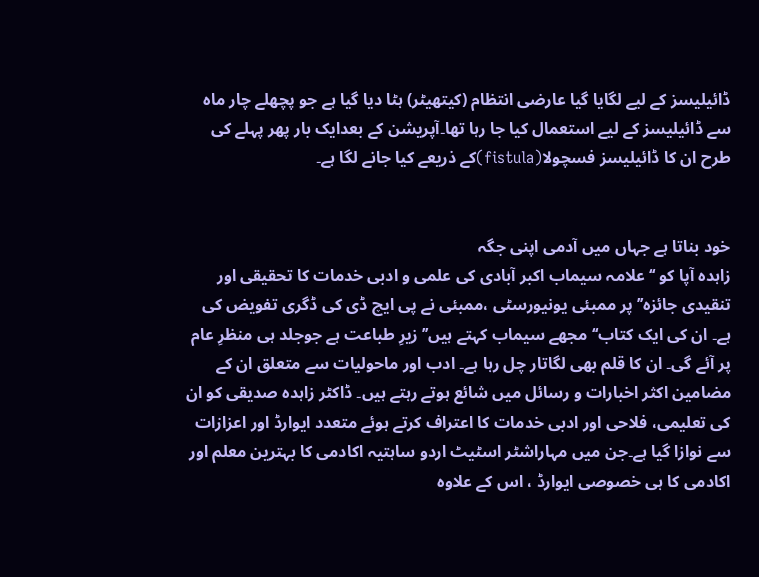ڈائیلیسز کے لیے لگایا گیا عارضی انتظام (کیتھیٹر) ہٹا دیا گیا ہے جو پچھلے چار ماہ سے ڈائیلیسز کے لیے استعمال کیا جا رہا تھا۔آپریشن کے بعدایک بار پھر پہلے کی طرح ان کا ڈائیلیسز فسچولا(fistula)کے ذریعے کیا جانے لگا ہے۔


خود بناتا ہے جہاں میں آدمی اپنی جگہ
زاہدہ آپا کو ‘‘علامہ سیماب اکبر آبادی کی علمی و ادبی خدمات کا تحقیقی اور تنقیدی جائزہ’’ پر ممبئی یونیورسٹی ،ممبئی نے پی ایچ ڈی کی ڈگری تفویض کی ہے۔ ان کی ایک کتاب‘‘مجھے سیماب کہتے ہیں’’ زیرِ طباعت ہے جوجلد ہی منظرِ عام پر آئے گی۔ ان کا قلم بھی لگاتار چل رہا ہے۔ ادب اور ماحولیات سے متعلق ان کے مضامین اکثر اخبارات و رسائل میں شائع ہوتے رہتے ہیں۔ ڈاکٹر زاہدہ صدیقی کو ان کی تعلیمی، فلاحی اور ادبی خدمات کا اعتراف کرتے ہوئے متعدد ایوارڈ اور اعزازات سے نوازا گیا ہے۔جن میں مہاراشٹر اسٹیٹ اردو ساہتیہ اکادمی کا بہترین معلم اور اکادمی کا ہی خصوصی ایوارڈ ، اس کے علاوہ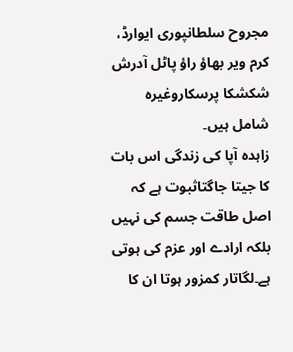مجروح سلطانپوری ایوارڈ، کرم ویر بھاؤ راؤ پاٹل آدرش شکشکا پرسکاروغیرہ شامل ہیں۔
زاہدہ آپا کی زندگی اس بات کا جیتا جاگتاثبوت ہے کہ اصل طاقت جسم کی نہیں بلکہ ارادے اور عزم کی ہوتی ہے۔لگاتار کمزور ہوتا ان کا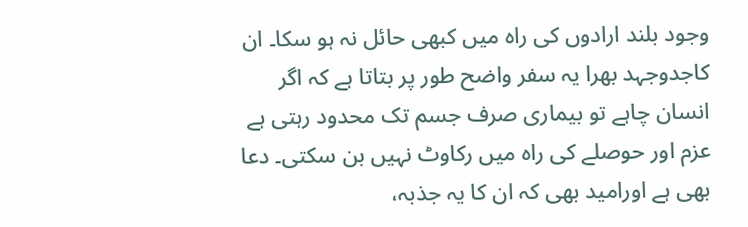وجود بلند ارادوں کی راہ میں کبھی حائل نہ ہو سکا۔ ان کاجدوجہد بھرا یہ سفر واضح طور پر بتاتا ہے کہ اگر انسان چاہے تو بیماری صرف جسم تک محدود رہتی ہے عزم اور حوصلے کی راہ میں رکاوٹ نہیں بن سکتی۔ دعا بھی ہے اورامید بھی کہ ان کا یہ جذبہ،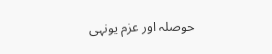حوصلہ اور عزم یونہی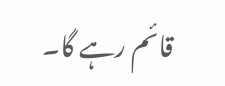قائم رہے گا۔